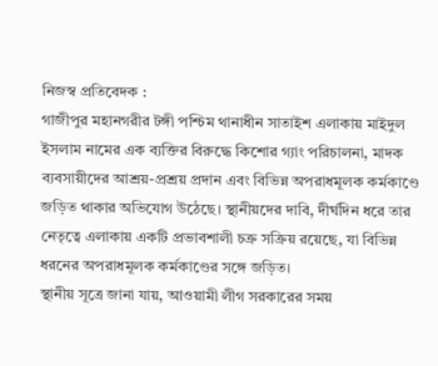নিজস্ব প্রতিবেদক :
গাজীপুর মহানগরীর টঙ্গী পশ্চিম থানাধীন সাতাইশ এলাকায় মাইদুল ইসলাম নামের এক ব্যক্তির বিরুদ্ধে কিশোর গ্যাং পরিচালনা, মাদক ব্যবসায়ীদের আশ্রয়-প্রশ্রয় প্রদান এবং বিভিন্ন অপরাধমূলক কর্মকাণ্ডে জড়িত থাকার অভিযোগ উঠেছে। স্থানীয়দের দাবি, দীর্ঘদিন ধরে তার নেতৃত্বে এলাকায় একটি প্রভাবশালী চক্র সক্রিয় রয়েছে, যা বিভিন্ন ধরনের অপরাধমূলক কর্মকাণ্ডের সঙ্গে জড়িত।
স্থানীয় সূত্রে জানা যায়, আওয়ামী লীগ সরকারের সময়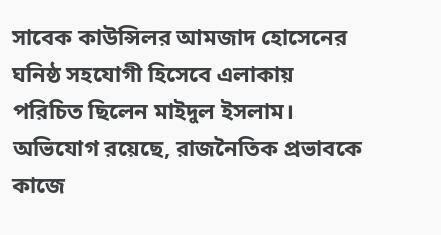সাবেক কাউন্সিলর আমজাদ হোসেনের ঘনিষ্ঠ সহযোগী হিসেবে এলাকায় পরিচিত ছিলেন মাইদুল ইসলাম। অভিযোগ রয়েছে, রাজনৈতিক প্রভাবকে কাজে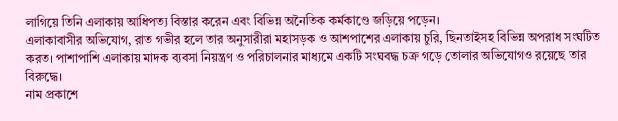লাগিয়ে তিনি এলাকায় আধিপত্য বিস্তার করেন এবং বিভিন্ন অনৈতিক কর্মকাণ্ডে জড়িয়ে পড়েন।
এলাকাবাসীর অভিযোগ, রাত গভীর হলে তার অনুসারীরা মহাসড়ক ও আশপাশের এলাকায় চুরি, ছিনতাইসহ বিভিন্ন অপরাধ সংঘটিত করত। পাশাপাশি এলাকায় মাদক ব্যবসা নিয়ন্ত্রণ ও পরিচালনার মাধ্যমে একটি সংঘবদ্ধ চক্র গড়ে তোলার অভিযোগও রয়েছে তার বিরুদ্ধে।
নাম প্রকাশে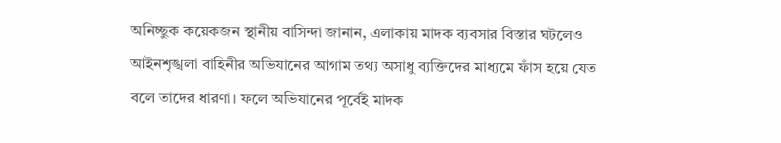অনিচ্ছুক কয়েকজন স্থানীয় বাসিন্দা জানান, এলাকায় মাদক ব্যবসার বিস্তার ঘটলেও আইনশৃঙ্খলা বাহিনীর অভিযানের আগাম তথ্য অসাধু ব্যক্তিদের মাধ্যমে ফাঁস হয়ে যেত বলে তাদের ধারণা। ফলে অভিযানের পূর্বেই মাদক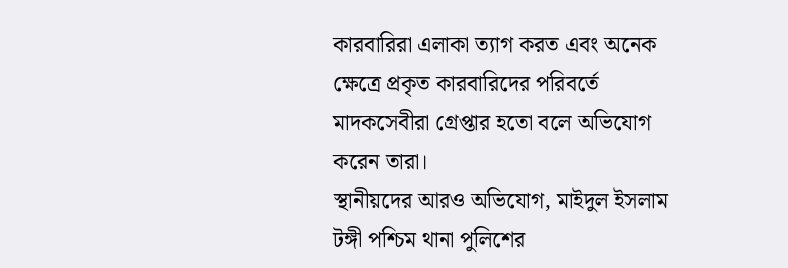কারবারিরা এলাকা ত্যাগ করত এবং অনেক ক্ষেত্রে প্রকৃত কারবারিদের পরিবর্তে মাদকসেবীরা গ্রেপ্তার হতো বলে অভিযোগ করেন তারা।
স্থানীয়দের আরও অভিযোগ, মাইদুল ইসলাম টঙ্গী পশ্চিম থানা পুলিশের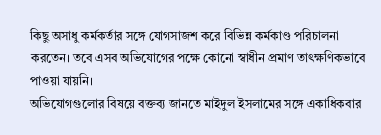কিছু অসাধু কর্মকর্তার সঙ্গে যোগসাজশ করে বিভিন্ন কর্মকাণ্ড পরিচালনা করতেন। তবে এসব অভিযোগের পক্ষে কোনো স্বাধীন প্রমাণ তাৎক্ষণিকভাবে পাওয়া যায়নি।
অভিযোগগুলোর বিষয়ে বক্তব্য জানতে মাইদুল ইসলামের সঙ্গে একাধিকবার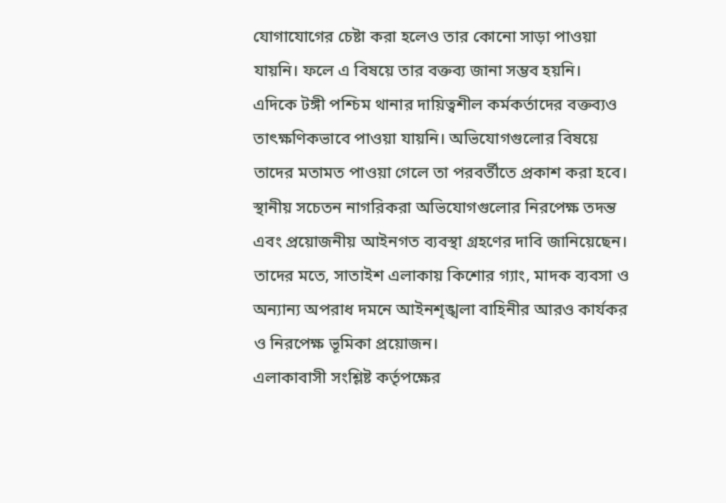যোগাযোগের চেষ্টা করা হলেও তার কোনো সাড়া পাওয়া যায়নি। ফলে এ বিষয়ে তার বক্তব্য জানা সম্ভব হয়নি।
এদিকে টঙ্গী পশ্চিম থানার দায়িত্বশীল কর্মকর্তাদের বক্তব্যও তাৎক্ষণিকভাবে পাওয়া যায়নি। অভিযোগগুলোর বিষয়ে তাদের মতামত পাওয়া গেলে তা পরবর্তীতে প্রকাশ করা হবে।
স্থানীয় সচেতন নাগরিকরা অভিযোগগুলোর নিরপেক্ষ তদন্ত এবং প্রয়োজনীয় আইনগত ব্যবস্থা গ্রহণের দাবি জানিয়েছেন। তাদের মতে, সাতাইশ এলাকায় কিশোর গ্যাং, মাদক ব্যবসা ও অন্যান্য অপরাধ দমনে আইনশৃঙ্খলা বাহিনীর আরও কার্যকর ও নিরপেক্ষ ভূমিকা প্রয়োজন।
এলাকাবাসী সংশ্লিষ্ট কর্তৃপক্ষের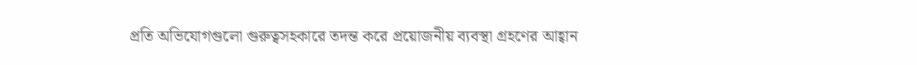প্রতি অভিযোগগুলো গুরুত্বসহকারে তদন্ত করে প্রয়োজনীয় ব্যবস্থা গ্রহণের আহ্বান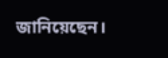জানিয়েছেন।